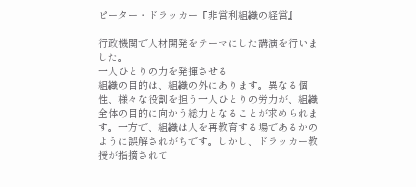ピーター・ドラッカー『非営利組織の経営』

行政機関で人材開発をテーマにした講演を行いました。
一人ひとりの力を発揮させる
組織の目的は、組織の外にあります。異なる個性、様々な役割を担う一人ひとりの労力が、組織全体の目的に向かう総力となることが求められます。一方で、組織は人を再教育する場であるかのように誤解されがちです。しかし、ドラッカー教授が指摘されて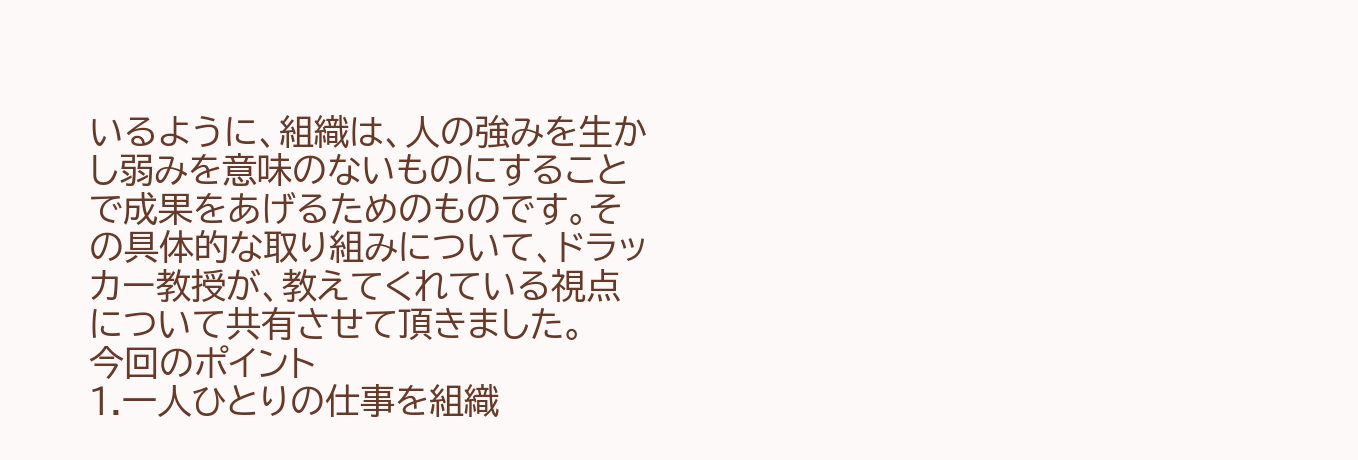いるように、組織は、人の強みを生かし弱みを意味のないものにすることで成果をあげるためのものです。その具体的な取り組みについて、ドラッカー教授が、教えてくれている視点について共有させて頂きました。
今回のポイント
1.一人ひとりの仕事を組織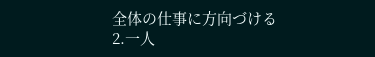全体の仕事に方向づける
2.一人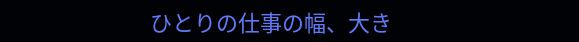ひとりの仕事の幅、大き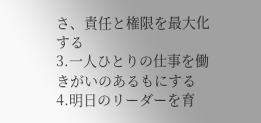さ、責任と権限を最大化する
3.一人ひとりの仕事を働きがいのあるもにする
4.明日のリーダーを育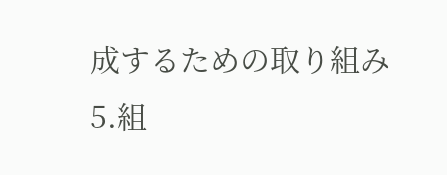成するための取り組み
5.組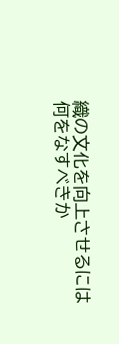織の文化を向上させるには何をなすべきか